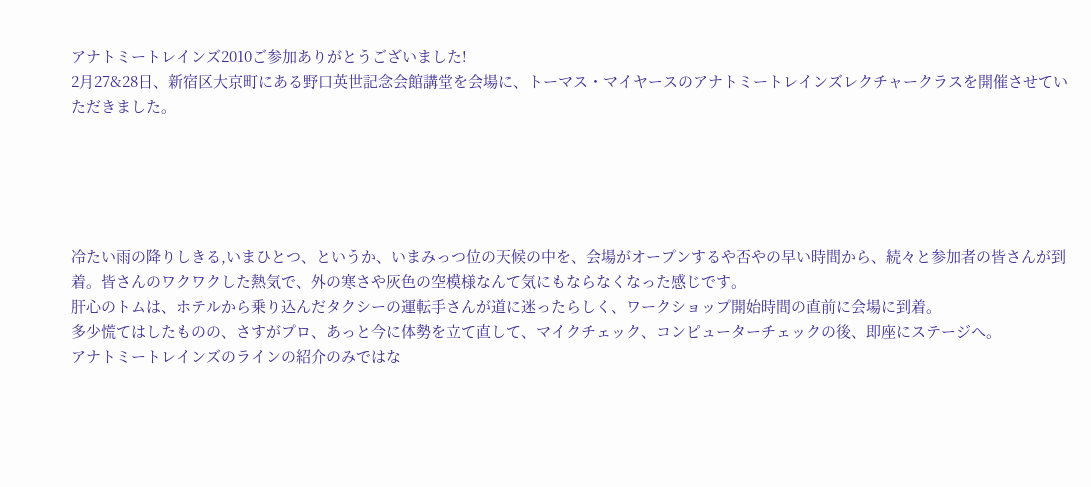アナトミートレインズ2010ご参加ありがとうございました!
2月27&28日、新宿区大京町にある野口英世記念会館講堂を会場に、トーマス・マイヤースのアナトミートレインズレクチャークラスを開催させていただきました。





冷たい雨の降りしきる,いまひとつ、というか、いまみっつ位の天候の中を、会場がオープンするや否やの早い時間から、続々と参加者の皆さんが到着。皆さんのワクワクした熱気で、外の寒さや灰色の空模様なんて気にもならなくなった感じです。
肝心のトムは、ホテルから乗り込んだタクシーの運転手さんが道に迷ったらしく、ワークショップ開始時間の直前に会場に到着。
多少慌てはしたものの、さすがプロ、あっと今に体勢を立て直して、マイクチェック、コンピューターチェックの後、即座にステージへ。
アナトミートレインズのラインの紹介のみではな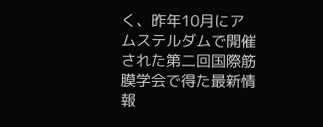く、昨年10月にアムステルダムで開催された第二回国際筋膜学会で得た最新情報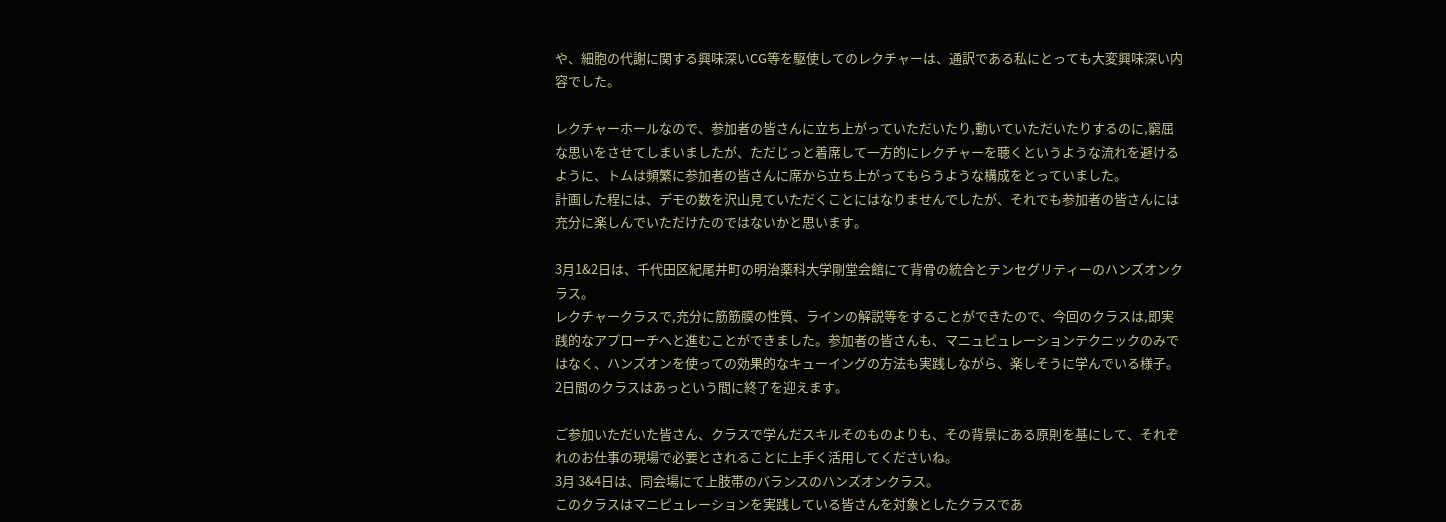や、細胞の代謝に関する興味深いCG等を駆使してのレクチャーは、通訳である私にとっても大変興味深い内容でした。

レクチャーホールなので、参加者の皆さんに立ち上がっていただいたり,動いていただいたりするのに,窮屈な思いをさせてしまいましたが、ただじっと着席して一方的にレクチャーを聴くというような流れを避けるように、トムは頻繁に参加者の皆さんに席から立ち上がってもらうような構成をとっていました。
計画した程には、デモの数を沢山見ていただくことにはなりませんでしたが、それでも参加者の皆さんには充分に楽しんでいただけたのではないかと思います。

3月1&2日は、千代田区紀尾井町の明治薬科大学剛堂会館にて背骨の統合とテンセグリティーのハンズオンクラス。
レクチャークラスで,充分に筋筋膜の性質、ラインの解説等をすることができたので、今回のクラスは,即実践的なアプローチへと進むことができました。参加者の皆さんも、マニュピュレーションテクニックのみではなく、ハンズオンを使っての効果的なキューイングの方法も実践しながら、楽しそうに学んでいる様子。
2日間のクラスはあっという間に終了を迎えます。

ご参加いただいた皆さん、クラスで学んだスキルそのものよりも、その背景にある原則を基にして、それぞれのお仕事の現場で必要とされることに上手く活用してくださいね。
3月 3&4日は、同会場にて上肢帯のバランスのハンズオンクラス。
このクラスはマニピュレーションを実践している皆さんを対象としたクラスであ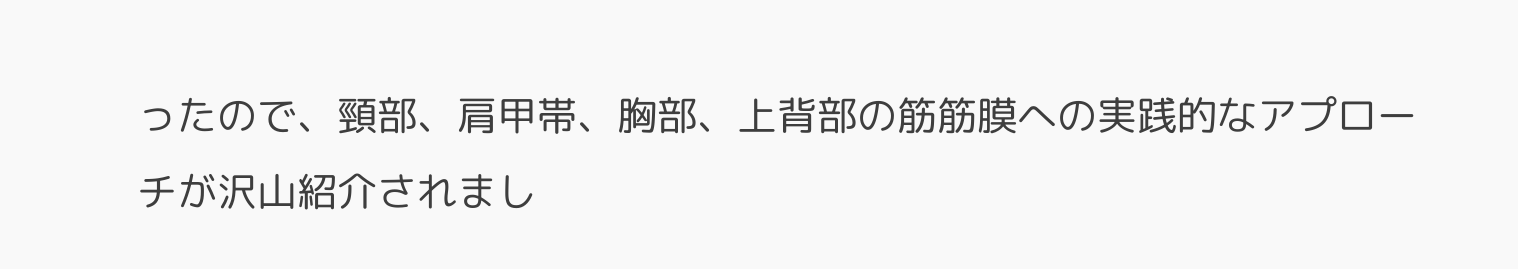ったので、頸部、肩甲帯、胸部、上背部の筋筋膜への実践的なアプローチが沢山紹介されまし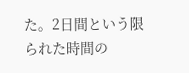た。2日間という限られた時間の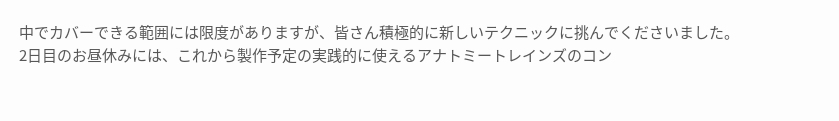中でカバーできる範囲には限度がありますが、皆さん積極的に新しいテクニックに挑んでくださいました。
2日目のお昼休みには、これから製作予定の実践的に使えるアナトミートレインズのコン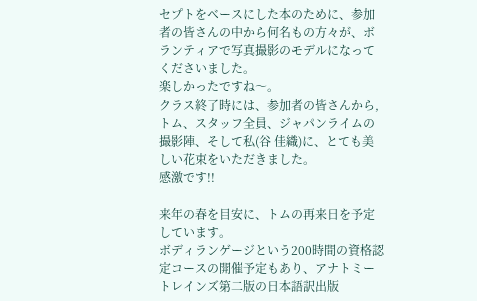セプトをベースにした本のために、参加者の皆さんの中から何名もの方々が、ボランティアで写真撮影のモデルになってくださいました。
楽しかったですね〜。
クラス終了時には、参加者の皆さんから,トム、スタッフ全員、ジャパンライムの撮影陣、そして私(谷 佳織)に、とても美しい花束をいただきました。
感激です!!

来年の春を目安に、トムの再来日を予定しています。
ボディランゲージという200時間の資格認定コースの開催予定もあり、アナトミートレインズ第二版の日本語訳出版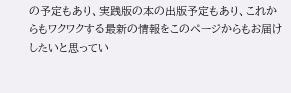の予定もあり、実践版の本の出版予定もあり、これからもワクワクする最新の情報をこのページからもお届けしたいと思ってい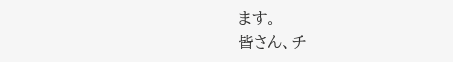ます。
皆さん、チ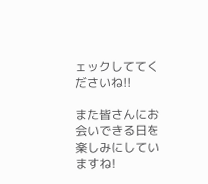ェックしててくださいね!!

また皆さんにお会いできる日を楽しみにしていますね!